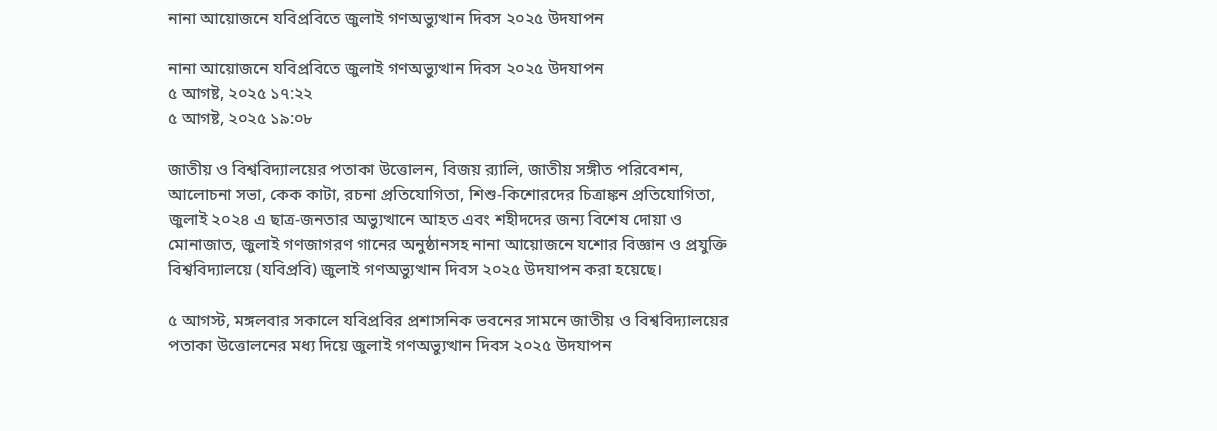নানা আয়োজনে যবিপ্রবিতে জুলাই গণঅভ্যুত্থান দিবস ২০২৫ উদযাপন

নানা আয়োজনে যবিপ্রবিতে জুলাই গণঅভ্যুত্থান দিবস ২০২৫ উদযাপন
৫ আগষ্ট, ২০২৫ ১৭:২২
৫ আগষ্ট, ২০২৫ ১৯:০৮

জাতীয় ও বিশ্ববিদ্যালয়ের পতাকা উত্তোলন, বিজয় র‌্যালি, জাতীয় সঙ্গীত পরিবেশন, আলোচনা সভা, কেক কাটা, রচনা প্রতিযোগিতা, শিশু-কিশোরদের চিত্রাঙ্কন প্রতিযোগিতা, জুলাই ২০২৪ এ ছাত্র-জনতার অভ্যুত্থানে আহত এবং শহীদদের জন্য বিশেষ দোয়া ও মোনাজাত, জুলাই গণজাগরণ গানের অনুষ্ঠানসহ নানা আয়োজনে যশোর বিজ্ঞান ও প্রযুক্তি বিশ্ববিদ্যালয়ে (যবিপ্রবি) জুলাই গণঅভ্যুত্থান দিবস ২০২৫ উদযাপন করা হয়েছে।

৫ আগস্ট, মঙ্গলবার সকালে যবিপ্রবির প্রশাসনিক ভবনের সামনে জাতীয় ও বিশ্ববিদ্যালয়ের পতাকা উত্তোলনের মধ্য দিয়ে জুলাই গণঅভ্যুত্থান দিবস ২০২৫ উদযাপন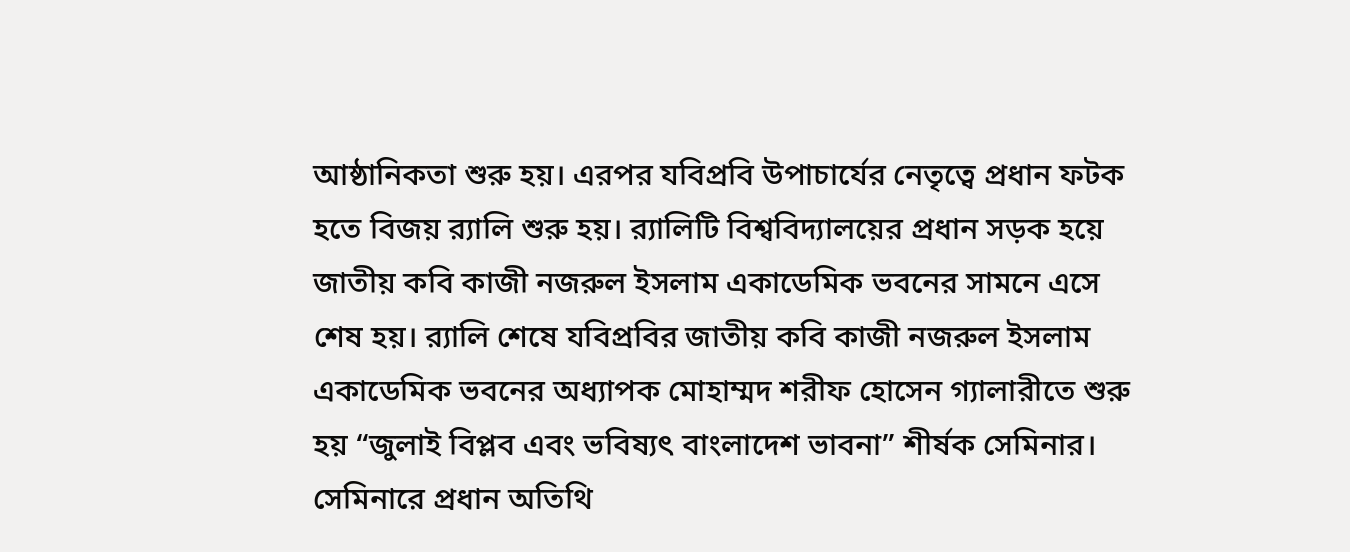আষ্ঠানিকতা শুরু হয়। এরপর যবিপ্রবি উপাচার্যের নেতৃত্বে প্রধান ফটক হতে বিজয় র‌্যালি শুরু হয়। র‌্যালিটি বিশ্ববিদ্যালয়ের প্রধান সড়ক হয়ে জাতীয় কবি কাজী নজরুল ইসলাম একাডেমিক ভবনের সামনে এসে শেষ হয়। র‌্যালি শেষে যবিপ্রবির জাতীয় কবি কাজী নজরুল ইসলাম একাডেমিক ভবনের অধ্যাপক মোহাম্মদ শরীফ হোসেন গ্যালারীতে শুরু হয় “জুলাই বিপ্লব এবং ভবিষ্যৎ বাংলাদেশ ভাবনা” শীর্ষক সেমিনার। সেমিনারে প্রধান অতিথি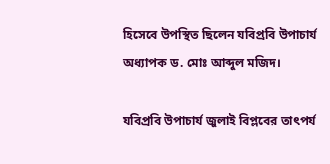হিসেবে উপস্থিত ছিলেন যবিপ্রবি উপাচার্য  অধ্যাপক ড. মোঃ আব্দুল মজিদ।

যবিপ্রবি উপাচার্য জুলাই বিপ্লবের তাৎপর্য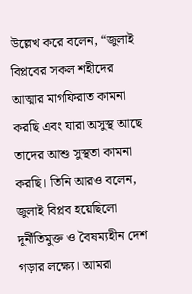উল্লেখ করে বলেন, “জুলাই বিপ্লবের সকল শহীদের আত্মার মাগফিরাত কামনা করছি এবং যারা অসুস্থ আছে তাদের আশু সুস্থতা কামনা করছি। তিনি আরও বলেন, জুলাই বিপ্লব হয়েছিলো দূর্নীতিমুক্ত ও বৈষম্যহীন দেশ গড়ার লক্ষ্যে। আমরা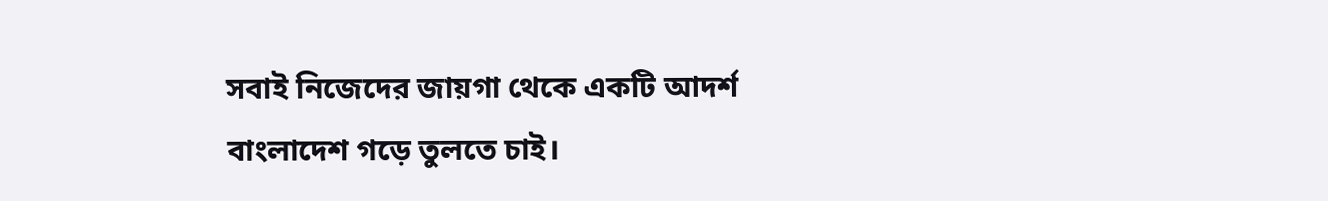সবাই নিজেদের জায়গা থেকে একটি আদর্শ বাংলাদেশ গড়ে তুলতে চাই।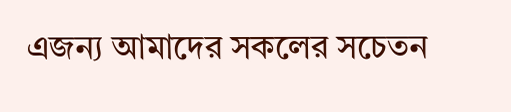এজন্য আমাদের সকলের সচেতন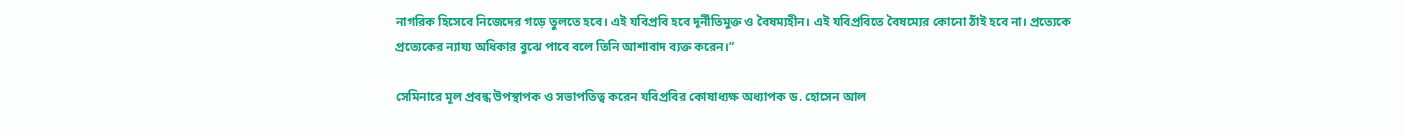নাগরিক হিসেবে নিজেদের গড়ে তুলতে হবে। এই যবিপ্রবি হবে দূর্নীতিমুক্ত ও বৈষম্যহীন। এই যবিপ্রবিতে বৈষম্যের কোনো ঠাঁই হবে না। প্রত্যেকে প্রত্যেকের ন্যায্য অধিকার বুঝে পাবে বলে তিনি আশাবাদ ব্যক্ত করেন।”

সেমিনারে মূল প্রবন্ধ উপস্থাপক ও সভাপতিত্ব করেন যবিপ্রবির কোষাধ্যক্ষ অধ্যাপক ড. হোসেন আল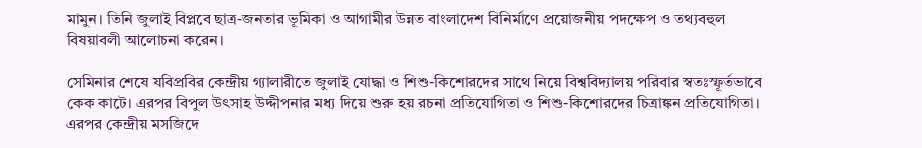মামুন। তিনি জুলাই বিপ্লবে ছাত্র-জনতার ভূমিকা ও আগামীর উন্নত বাংলাদেশ বিনির্মাণে প্রয়োজনীয় পদক্ষেপ ও তথ্যবহুল বিষয়াবলী আলোচনা করেন।

সেমিনার শেষে যবিপ্রবির কেন্দ্রীয় গ্যালারীতে জুলাই যোদ্ধা ও শিশু-কিশোরদের সাথে নিয়ে বিশ্ববিদ্যালয় পরিবার স্বতঃস্ফূর্তভাবে কেক কাটে। এরপর বিপুল উৎসাহ উদ্দীপনার মধ্য দিয়ে শুরু হয় রচনা প্রতিযোগিতা ও শিশু-কিশোরদের চিত্রাঙ্কন প্রতিযোগিতা। এরপর কেন্দ্রীয় মসজিদে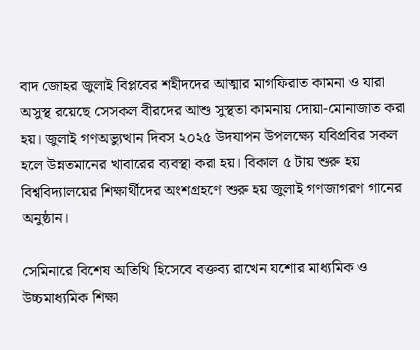বাদ জোহর জুলাই বিপ্লবের শহীদদের আত্মার মাগফিরাত কামনা ও যারা অসুস্থ রয়েছে সেসকল বীরদের আশু সুস্থতা কামনায় দোয়া-মোনাজাত করা হয়। জুলাই গণঅভ্যুত্থান দিবস ২০২৫ উদযাপন উপলক্ষ্যে যবিপ্রবির সকল হলে উন্নতমানের খাবারের ব্যবস্থা করা হয়। বিকাল ৫ টায় শুরু হয় বিশ্ববিদ্যালয়ের শিক্ষার্থীদের অংশগ্রহণে শুরু হয় জুলাই গণজাগরণ গানের অনুষ্ঠান।

সেমিনারে বিশেষ অতিথি হিসেবে বক্তব্য রাখেন যশোর মাধ্যমিক ও উচ্চমাধ্যমিক শিক্ষা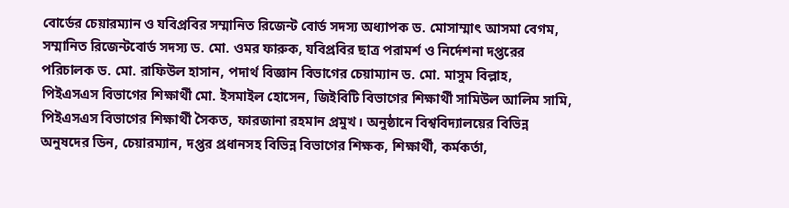বোর্ডের চেয়ারম্যান ও যবিপ্রবির সম্মানিত রিজেন্ট বোর্ড সদস্য অধ্যাপক ড. মোসাম্মাৎ আসমা বেগম, সম্মানিত রিজেন্টবোর্ড সদস্য ড. মো. ওমর ফারুক, যবিপ্রবির ছাত্র পরামর্শ ও নির্দেশনা দপ্তরের পরিচালক ড. মো. রাফিউল হাসান, পদার্থ বিজ্ঞান বিভাগের চেয়াম্যান ড. মো. মাসুম বিল্লাহ,  পিইএসএস বিভাগের শিক্ষার্থী মো. ইসমাইল হোসেন, জিইবিটি বিভাগের শিক্ষার্থী সামিউল আলিম সামি, পিইএসএস বিভাগের শিক্ষার্থী সৈকত, ফারজানা রহমান প্রমুখ। অনুষ্ঠানে বিশ্ববিদ্যালয়ের বিভিন্ন অনুষদের ডিন, চেয়ারম্যান, দপ্তর প্রধানসহ বিভিন্ন বিভাগের শিক্ষক, শিক্ষার্থী, কর্মকর্তা,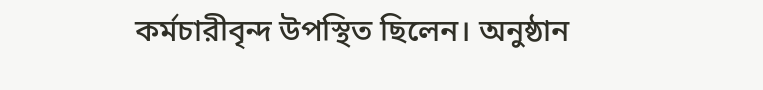কর্মচারীবৃন্দ উপস্থিত ছিলেন। অনুষ্ঠান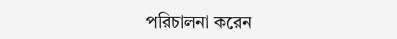পরিচালনা করেন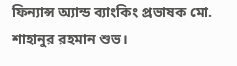ফিন্যান্স অ্যান্ড ব্যাংকিং প্রভাষক মো. শাহানুর রহমান শুভ।